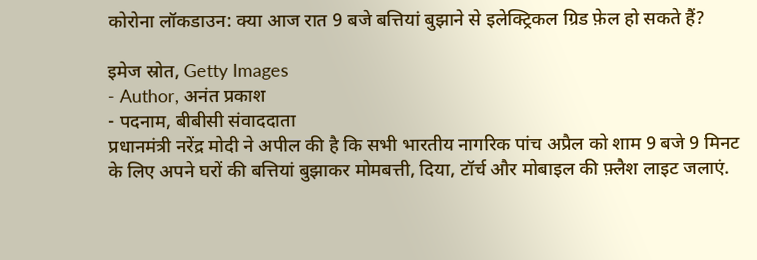कोरोना लॉकडाउन: क्या आज रात 9 बजे बत्तियां बुझाने से इलेक्ट्रिकल ग्रिड फ़ेल हो सकते हैं?

इमेज स्रोत, Getty Images
- Author, अनंत प्रकाश
- पदनाम, बीबीसी संवाददाता
प्रधानमंत्री नरेंद्र मोदी ने अपील की है कि सभी भारतीय नागरिक पांच अप्रैल को शाम 9 बजे 9 मिनट के लिए अपने घरों की बत्तियां बुझाकर मोमबत्ती, दिया, टॉर्च और मोबाइल की फ़्लैश लाइट जलाएं.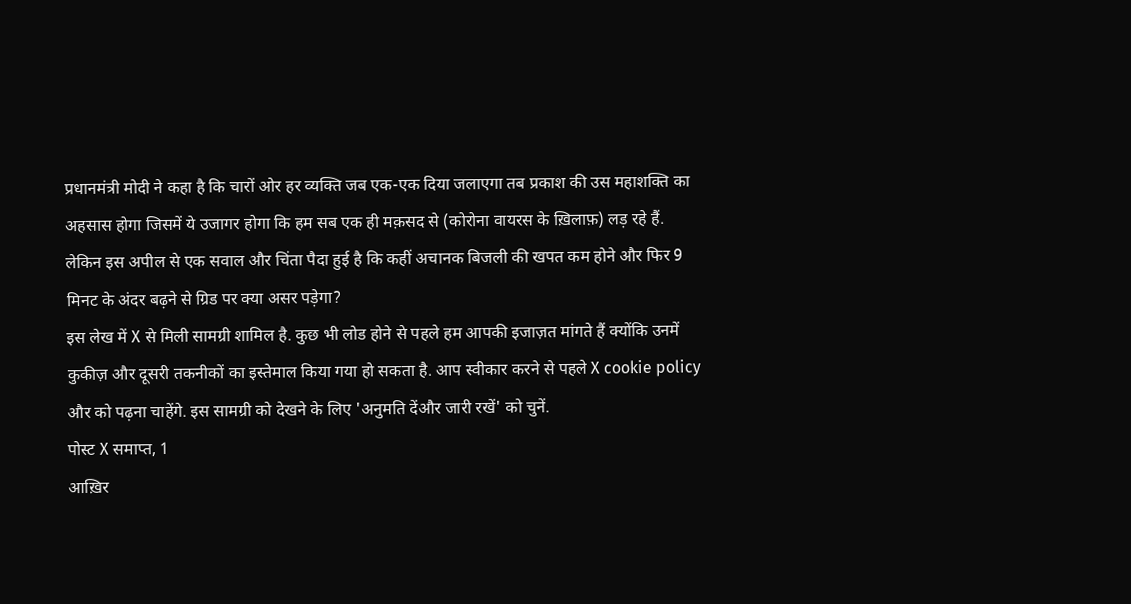प्रधानमंत्री मोदी ने कहा है कि चारों ओर हर व्यक्ति जब एक-एक दिया जलाएगा तब प्रकाश की उस महाशक्ति का अहसास होगा जिसमें ये उजागर होगा कि हम सब एक ही मक़सद से (कोरोना वायरस के ख़िलाफ़) लड़ रहे हैं.
लेकिन इस अपील से एक सवाल और चिंता पैदा हुई है कि कहीं अचानक बिजली की खपत कम होने और फिर 9 मिनट के अंदर बढ़ने से ग्रिड पर क्या असर पड़ेगा?
इस लेख में X से मिली सामग्री शामिल है. कुछ भी लोड होने से पहले हम आपकी इजाज़त मांगते हैं क्योंकि उनमें कुकीज़ और दूसरी तकनीकों का इस्तेमाल किया गया हो सकता है. आप स्वीकार करने से पहले X cookie policy और को पढ़ना चाहेंगे. इस सामग्री को देखने के लिए 'अनुमति देंऔर जारी रखें' को चुनें.
पोस्ट X समाप्त, 1
आख़िर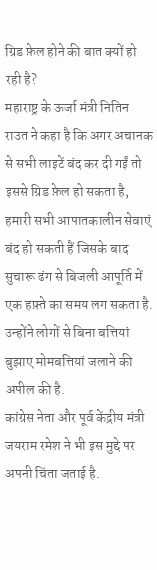ग्रिड फ़ेल होने की बात क्यों हो रही है?
महाराष्ट्र के ऊर्जा मंत्री नितिन राउत ने कहा है कि अगर अचानक से सभी लाइटें बंद कर दी गईं तो इससे ग्रिड फ़ेल हो सकता है, हमारी सभी आपातकालीन सेवाएं बंद हो सकती हैं जिसके बाद सुचारू ढंग से बिजली आपूर्ति में एक हफ़्ते का समय लग सकता है.
उन्होंने लोगों से बिना बत्तियां बुझाए मोमबत्तियां जलाने की अपील की है.
कांग्रेस नेता और पूर्व केंद्रीय मंत्री जयराम रमेश ने भी इस मुद्दे पर अपनी चिंता जताई है.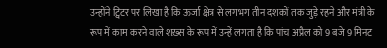उन्होंने ट्विटर पर लिखा है कि ऊर्जा क्षेत्र से लगभग तीन दशकों तक जुड़े रहने और मंत्री के रूप में काम करने वाले शख़्स के रूप में उन्हें लगता है कि पांच अप्रैल को 9 बजे 9 मिनट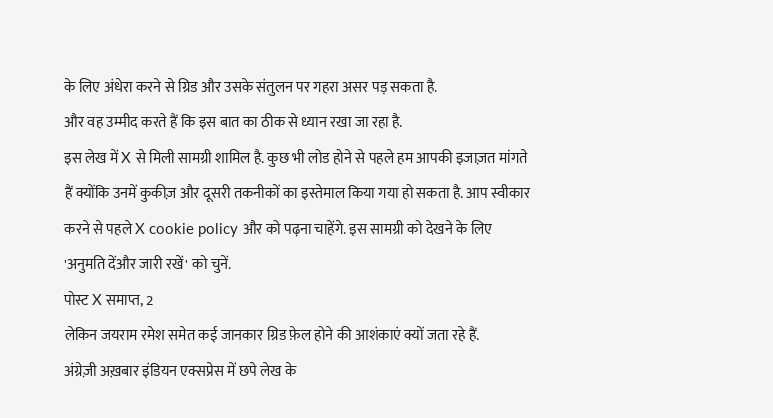के लिए अंधेरा करने से ग्रिड और उसके संतुलन पर गहरा असर पड़ सकता है.
और वह उम्मीद करते हैं कि इस बात का ठीक से ध्यान रखा जा रहा है.
इस लेख में X से मिली सामग्री शामिल है. कुछ भी लोड होने से पहले हम आपकी इजाज़त मांगते हैं क्योंकि उनमें कुकीज़ और दूसरी तकनीकों का इस्तेमाल किया गया हो सकता है. आप स्वीकार करने से पहले X cookie policy और को पढ़ना चाहेंगे. इस सामग्री को देखने के लिए 'अनुमति देंऔर जारी रखें' को चुनें.
पोस्ट X समाप्त, 2
लेकिन जयराम रमेश समेत कई जानकार ग्रिड फ़ेल होने की आशंकाएं क्यों जता रहे हैं.
अंग्रेज़ी अख़बार इंडियन एक्सप्रेस में छपे लेख के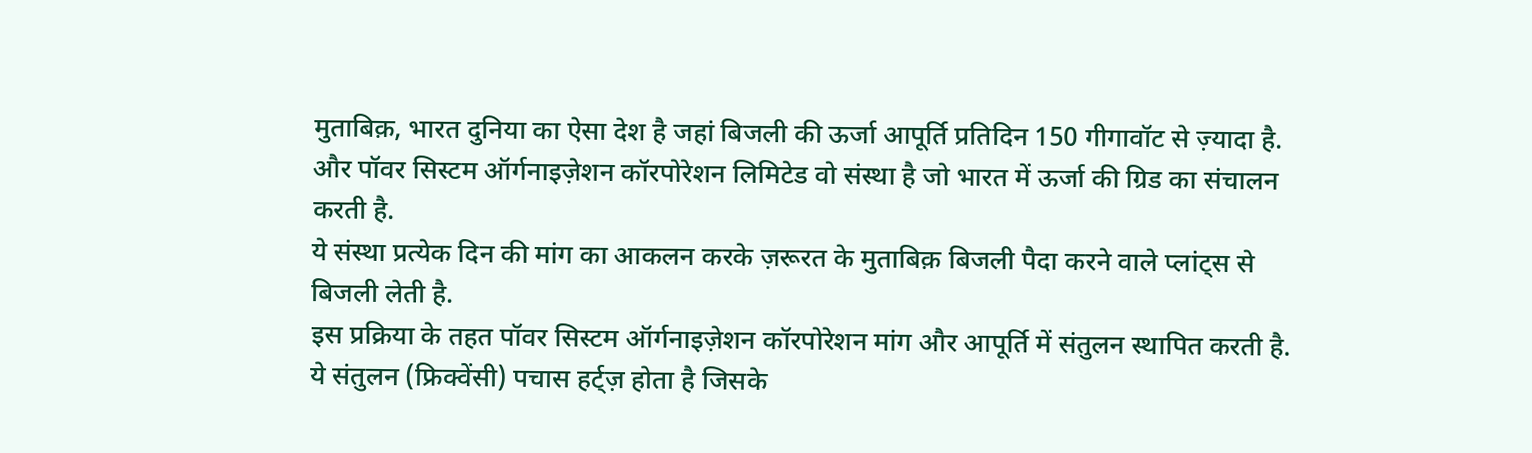मुताबिक़, भारत दुनिया का ऐसा देश है जहां बिजली की ऊर्जा आपूर्ति प्रतिदिन 150 गीगावॉट से ज़्यादा है.
और पॉवर सिस्टम ऑर्गनाइज़ेशन कॉरपोरेशन लिमिटेड वो संस्था है जो भारत में ऊर्जा की ग्रिड का संचालन करती है.
ये संस्था प्रत्येक दिन की मांग का आकलन करके ज़रूरत के मुताबिक़ बिजली पैदा करने वाले प्लांट्स से बिजली लेती है.
इस प्रक्रिया के तहत पॉवर सिस्टम ऑर्गनाइज़ेशन कॉरपोरेशन मांग और आपूर्ति में संतुलन स्थापित करती है.
ये संतुलन (फ्रिक्वेंसी) पचास हर्ट्ज़ होता है जिसके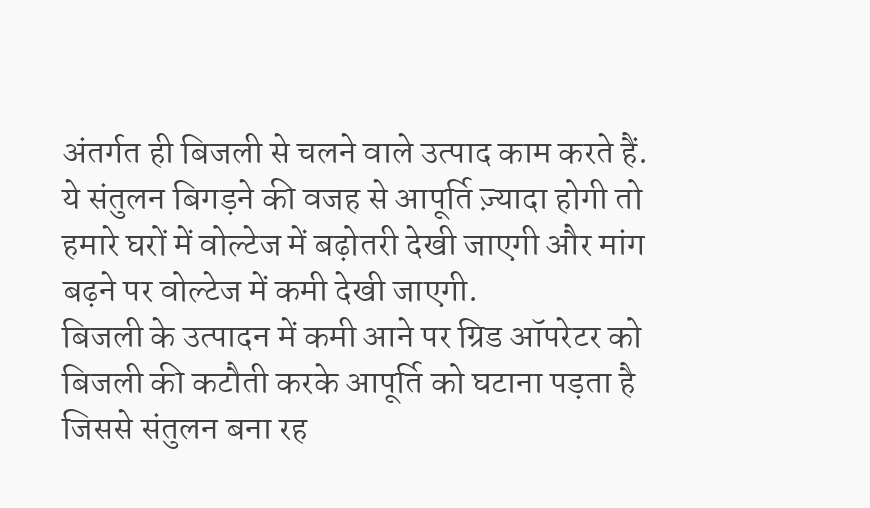अंतर्गत ही बिजली से चलने वाले उत्पाद काम करते हैं.
ये संतुलन बिगड़ने की वजह से आपूर्ति ज़्यादा होगी तो हमारे घरों में वोल्टेज में बढ़ोतरी देखी जाएगी और मांग बढ़ने पर वोल्टेज में कमी देखी जाएगी.
बिजली के उत्पादन में कमी आने पर ग्रिड ऑपरेटर को बिजली की कटौती करके आपूर्ति को घटाना पड़ता है जिससे संतुलन बना रह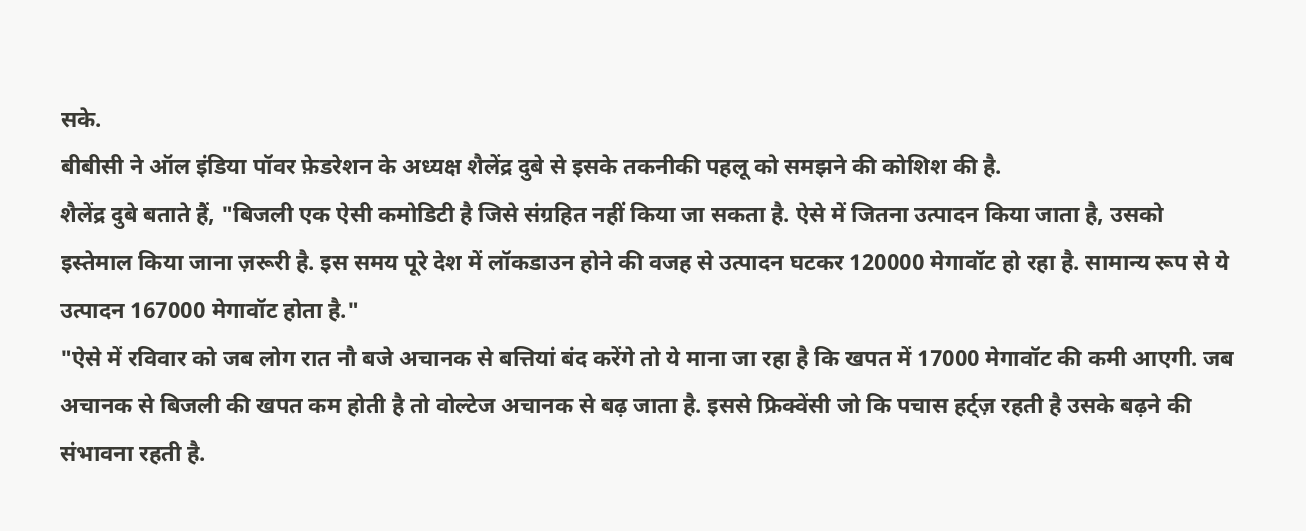सके.
बीबीसी ने ऑल इंडिया पॉवर फ़ेडरेशन के अध्यक्ष शैलेंद्र दुबे से इसके तकनीकी पहलू को समझने की कोशिश की है.
शैलेंद्र दुबे बताते हैं, "बिजली एक ऐसी कमोडिटी है जिसे संग्रहित नहीं किया जा सकता है. ऐसे में जितना उत्पादन किया जाता है, उसको इस्तेमाल किया जाना ज़रूरी है. इस समय पूरे देश में लॉकडाउन होने की वजह से उत्पादन घटकर 120000 मेगावॉट हो रहा है. सामान्य रूप से ये उत्पादन 167000 मेगावॉट होता है."
"ऐसे में रविवार को जब लोग रात नौ बजे अचानक से बत्तियां बंद करेंगे तो ये माना जा रहा है कि खपत में 17000 मेगावॉट की कमी आएगी. जब अचानक से बिजली की खपत कम होती है तो वोल्टेज अचानक से बढ़ जाता है. इससे फ्रिक्वेंसी जो कि पचास हर्ट्ज़ रहती है उसके बढ़ने की संभावना रहती है.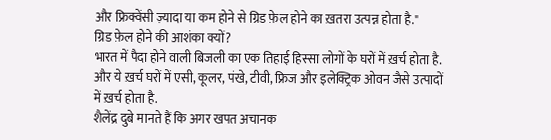और फ्रिक्वेंसी ज़्यादा या कम होने से ग्रिड फ़ेल होने का ख़तरा उत्पन्न होता है."
ग्रिड फ़ेल होने की आशंका क्यों?
भारत में पैदा होने वाली बिजली का एक तिहाई हिस्सा लोगों के घरों में ख़र्च होता है. और ये ख़र्च घरों में एसी, कूलर, पंखे, टीवी, फ्रिज और इलेक्ट्रिक ओवन जैसे उत्पादों में ख़र्च होता है.
शैलेंद्र दुबे मानते हैं कि अगर खपत अचानक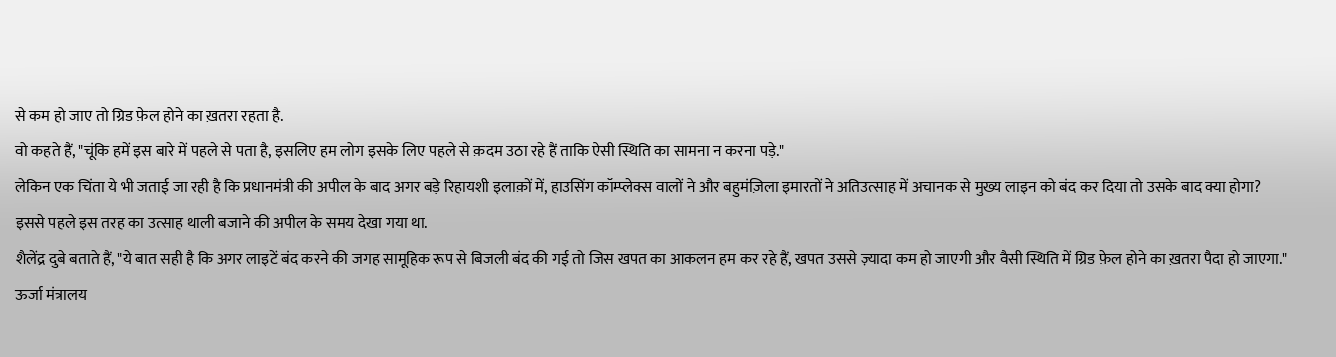से कम हो जाए तो ग्रिड फ़ेल होने का ख़तरा रहता है.
वो कहते हैं, "चूंकि हमें इस बारे में पहले से पता है, इसलिए हम लोग इसके लिए पहले से क़दम उठा रहे हैं ताकि ऐसी स्थिति का सामना न करना पड़े."
लेकिन एक चिंता ये भी जताई जा रही है कि प्रधानमंत्री की अपील के बाद अगर बड़े रिहायशी इलाक़ों में, हाउसिंग कॉम्प्लेक्स वालों ने और बहुमंज़िला इमारतों ने अतिउत्साह में अचानक से मुख्य लाइन को बंद कर दिया तो उसके बाद क्या होगा?
इससे पहले इस तरह का उत्साह थाली बजाने की अपील के समय देखा गया था.
शैलेंद्र दुबे बताते हैं, "ये बात सही है कि अगर लाइटें बंद करने की जगह सामूहिक रूप से बिजली बंद की गई तो जिस खपत का आकलन हम कर रहे हैं, खपत उससे ज़्यादा कम हो जाएगी और वैसी स्थिति में ग्रिड फ़ेल होने का ख़तरा पैदा हो जाएगा."
ऊर्जा मंत्रालय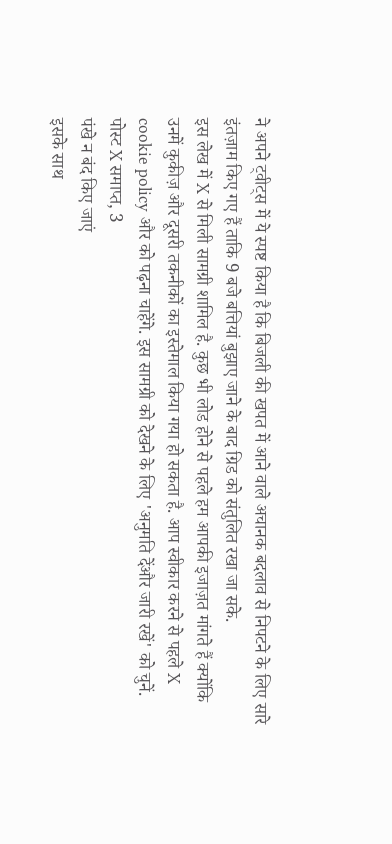ने अपने ट्वीट्स में ये स्पष्ट किया है कि बिजली की खपत में आने वाले अचानक बदलाव से निपटने के लिए सारे इंतज़ाम किए गए हैं ताकि 9 बजे बत्तियां बुझाए जाने के बाद ग्रिड को संतुलित रखा जा सके.
इस लेख में X से मिली सामग्री शामिल है. कुछ भी लोड होने से पहले हम आपकी इजाज़त मांगते हैं क्योंकि उनमें कुकीज़ और दूसरी तकनीकों का इस्तेमाल किया गया हो सकता है. आप स्वीकार करने से पहले X cookie policy और को पढ़ना चाहेंगे. इस सामग्री को देखने के लिए 'अनुमति देंऔर जारी रखें' को चुनें.
पोस्ट X समाप्त, 3
पंखे न बंद किए जाएं
इसके साथ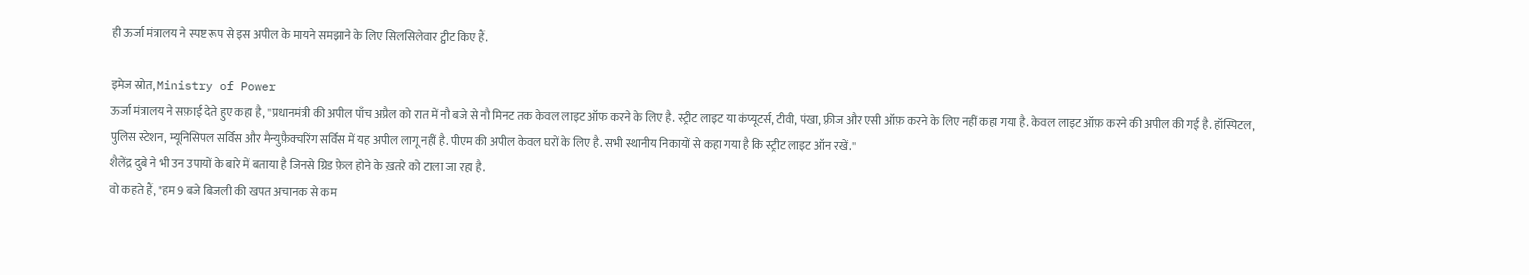ही ऊर्जा मंत्रालय ने स्पष्ट रूप से इस अपील के मायने समझाने के लिए सिलसिलेवार ट्वीट किए हैं.

इमेज स्रोत, Ministry of Power
ऊर्जा मंत्रालय ने सफ़ाई देते हुए कहा है, ''प्रधानमंत्री की अपील पाँच अप्रैल को रात में नौ बजे से नौ मिनट तक केवल लाइट ऑफ करने के लिए है. स्ट्रीट लाइट या कंप्यूटर्स, टीवी, पंखा, फ़्रीज और एसी ऑफ़ करने के लिए नहीं कहा गया है. केवल लाइट ऑफ़ करने की अपील की गई है. हॉस्पिटल, पुलिस स्टेशन, म्यूनिसिपल सर्विस और मैन्युफ़ैक्चरिंग सर्विस में यह अपील लागू नहीं है. पीएम की अपील केवल घरों के लिए है. सभी स्थानीय निकायों से कहा गया है कि स्ट्रीट लाइट ऑन रखें.''
शैलेंद्र दुबे ने भी उन उपायों के बारे में बताया है जिनसे ग्रिड फ़ेल होने के ख़तरे को टाला जा रहा है.
वो कहते हैं, "हम 9 बजे बिजली की खपत अचानक से कम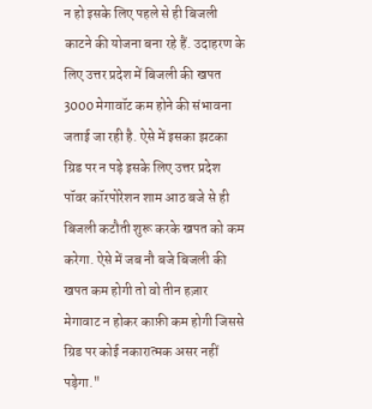न हो इसके लिए पहले से ही बिजली काटने की योजना बना रहे हैं. उदाहरण के लिए उत्तर प्रदेश में बिजली की खपत 3000 मेगावॉट कम होने की संभावना जताई जा रही है. ऐसे में इसका झटका ग्रिड पर न पड़े इसके लिए उत्तर प्रदेश पॉवर कॉरपोरेशन शाम आठ बजे से ही बिजली कटौती शुरू करके खपत को कम करेगा. ऐसे में जब नौ बजे बिजली की खपत कम होगी तो वो तीन हज़ार मेगावाट न होकर काफ़ी कम होगी जिससे ग्रिड पर कोई नकारात्मक असर नहीं पड़ेगा."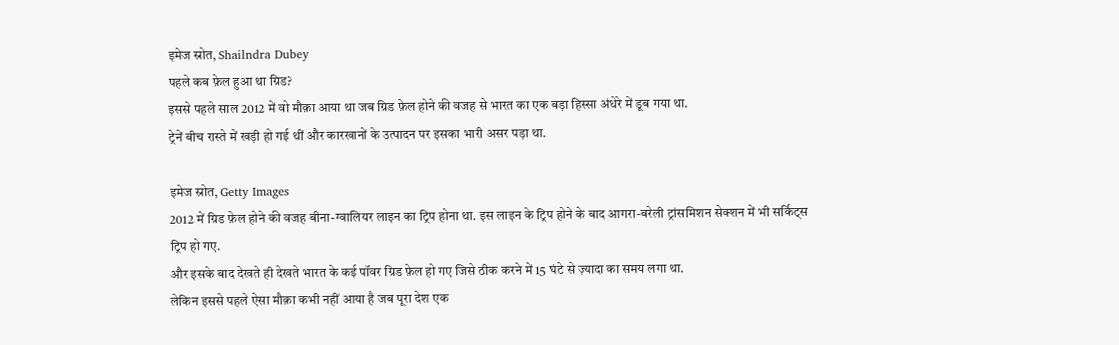इमेज स्रोत, Shailndra Dubey
पहले कब फ़ेल हुआ था ग्रिड?
इससे पहले साल 2012 में वो मौक़ा आया था जब ग्रिड फ़ेल होने की वजह से भारत का एक बड़ा हिस्सा अंधेरे में डूब गया था.
ट्रेनें बीच रास्ते में खड़ी हो गई थीं और कारखानों के उत्पादन पर इसका भारी असर पड़ा था.

इमेज स्रोत, Getty Images
2012 में ग्रिड फ़ेल होने की वजह बीना-ग्वालियर लाइन का ट्रिप होना था. इस लाइन के ट्रिप होने के बाद आगरा-बरेली ट्रांसमिशन सेक्शन में भी सर्किट्स ट्रिप हो गए.
और इसके बाद देखते ही देखते भारत के कई पॉवर ग्रिड फ़ेल हो गए जिसे ठीक करने में 15 घंटे से ज़्यादा का समय लगा था.
लेकिन इससे पहले ऐसा मौक़ा कभी नहीं आया है जब पूरा देश एक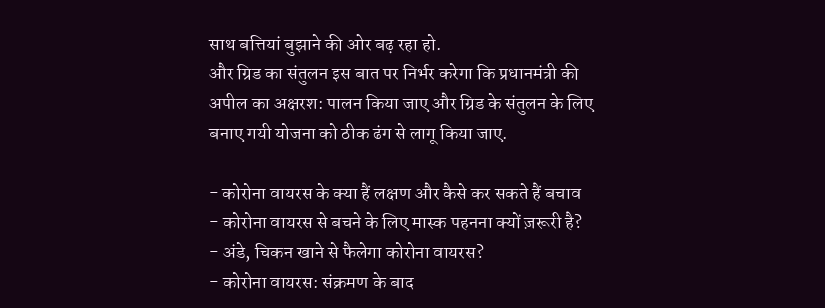साथ बत्तियां बुझाने की ओर बढ़ रहा हो.
और ग्रिड का संतुलन इस बात पर निर्भर करेगा कि प्रधानमंत्री की अपील का अक्षरश: पालन किया जाए और ग्रिड के संतुलन के लिए बनाए गयी योजना को ठीक ढंग से लागू किया जाए.

- कोरोना वायरस के क्या हैं लक्षण और कैसे कर सकते हैं बचाव
- कोरोना वायरस से बचने के लिए मास्क पहनना क्यों ज़रूरी है?
- अंडे, चिकन खाने से फैलेगा कोरोना वायरस?
- कोरोना वायरस: संक्रमण के बाद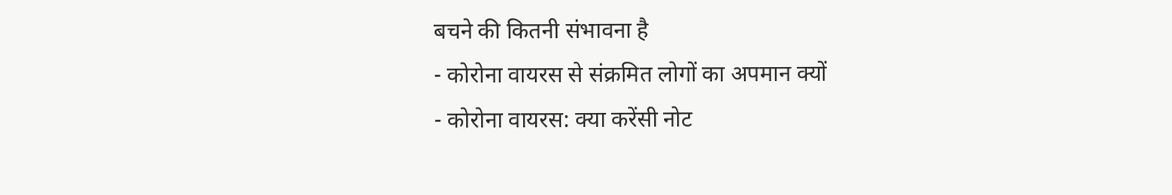बचने की कितनी संभावना है
- कोरोना वायरस से संक्रमित लोगों का अपमान क्यों
- कोरोना वायरस: क्या करेंसी नोट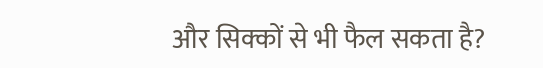और सिक्कों से भी फैल सकता है?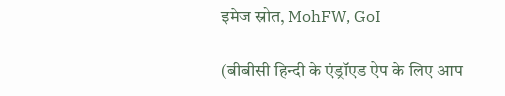इमेज स्रोत, MohFW, GoI

(बीबीसी हिन्दी के एंड्रॉएड ऐप के लिए आप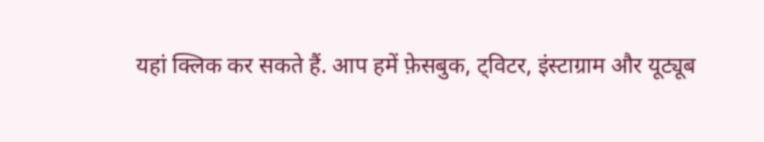यहां क्लिक कर सकते हैं. आप हमें फ़ेसबुक, ट्विटर, इंस्टाग्राम और यूट्यूब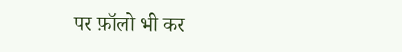पर फ़ॉलो भी कर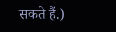सकते हैं.)